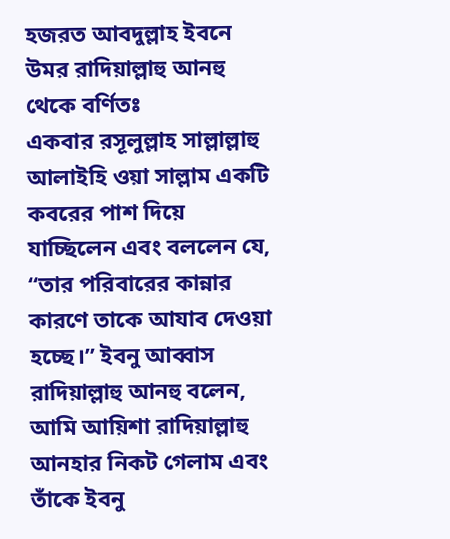হজরত আবদুল্লাহ ইবনে উমর রাদিয়াল্লাহু আনহু থেকে বর্ণিতঃ
একবার রসূলুল্লাহ সাল্লাল্লাহু আলাইহি ওয়া সাল্লাম একটি কবরের পাশ দিয়ে যাচ্ছিলেন এবং বললেন যে, “তার পরিবারের কান্নার কারণে তাকে আযাব দেওয়া হচ্ছে।” ইবনু আব্বাস রাদিয়াল্লাহু আনহু বলেন, আমি আয়িশা রাদিয়াল্লাহু আনহার নিকট গেলাম এবং তাঁকে ইবনু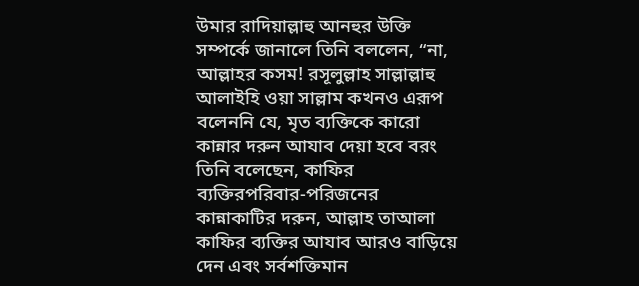উমার রাদিয়াল্লাহু আনহুর উক্তি সম্পর্কে জানালে তিনি বললেন, “না, আল্লাহর কসম! রসূলুল্লাহ সাল্লাল্লাহু আলাইহি ওয়া সাল্লাম কখনও এরূপ বলেননি যে, মৃত ব্যক্তিকে কারো কান্নার দরুন আযাব দেয়া হবে বরং তিনি বলেছেন, কাফির ব্যক্তিরপরিবার-পরিজনের কান্নাকাটির দরুন, আল্লাহ তাআলা কাফির ব্যক্তির আযাব আরও বাড়িয়ে দেন এবং সর্বশক্তিমান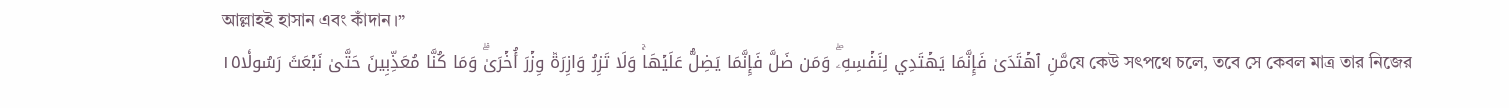আল্লাহই হাসান এবং কাঁদান।”
مَّنِ ٱهۡتَدَىٰ فَإِنَّمَا يَهۡتَدِي لِنَفۡسِهِۦۖ وَمَن ضَلَّ فَإِنَّمَا يَضِلُّ عَلَيۡهَاۚ وَلَا تَزِرُ وَازِرَةٞ وِزۡرَ أُخۡرَىٰۗ وَمَا كُنَّا مُعَذِّبِينَ حَتَّىٰ نَبۡعَثَ رَسُولٗا١٥যে কেউ সৎপথে চলে, তবে সে কেবল মাত্র তার নিজের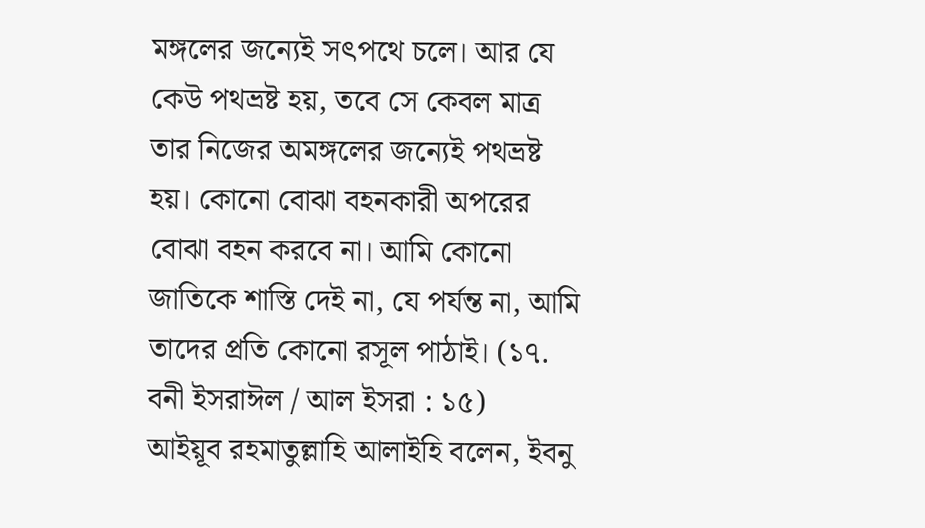মঙ্গলের জন্যেই সৎপথে চলে। আর যে কেউ পথভ্রষ্ট হয়, তবে সে কেবল মাত্র তার নিজের অমঙ্গলের জন্যেই পথভ্রষ্ট হয়। কোনো বোঝা বহনকারী অপরের বোঝা বহন করবে না। আমি কোনো জাতিকে শাস্তি দেই না, যে পর্যন্ত না, আমি তাদের প্রতি কোনো রসূল পাঠাই। (১৭. বনী ইসরাঈল / আল ইসরা : ১৫)
আইয়ূব রহমাতুল্লাহি আলাইহি বলেন, ইবনু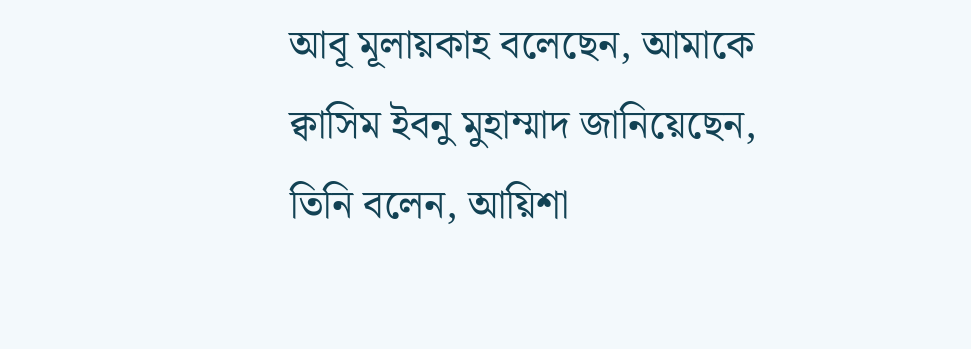আবূ মূলায়কাহ বলেছেন, আমাকে ক্বাসিম ইবনু মুহাম্মাদ জানিয়েছেন, তিনি বলেন, আয়িশা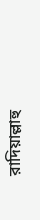রাদিয়াল্লাহু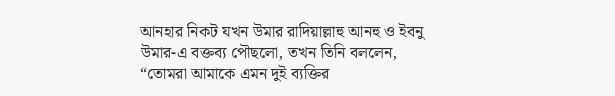আনহার নিকট যখন উমার রাদিয়াল্লাহু আনহু ও ইবনু উমার-এ বক্তব্য পৌছলো, তখন তিনি বললেন, “তোমরা আমাকে এমন দুই ব্যক্তির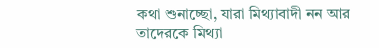কথা শুনাচ্ছো, যারা মিথ্যাবাদী নন আর তাদেরকে মিথ্যা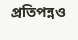প্রতিপন্নও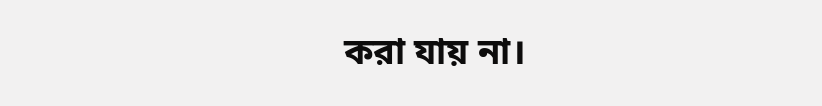করা যায় না।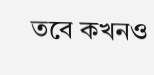তবে কখনও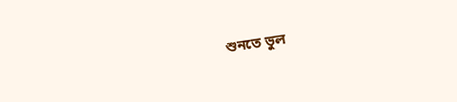শুনতে ভুল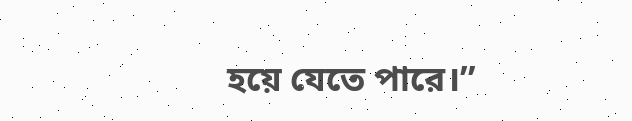হয়ে যেতে পারে।”